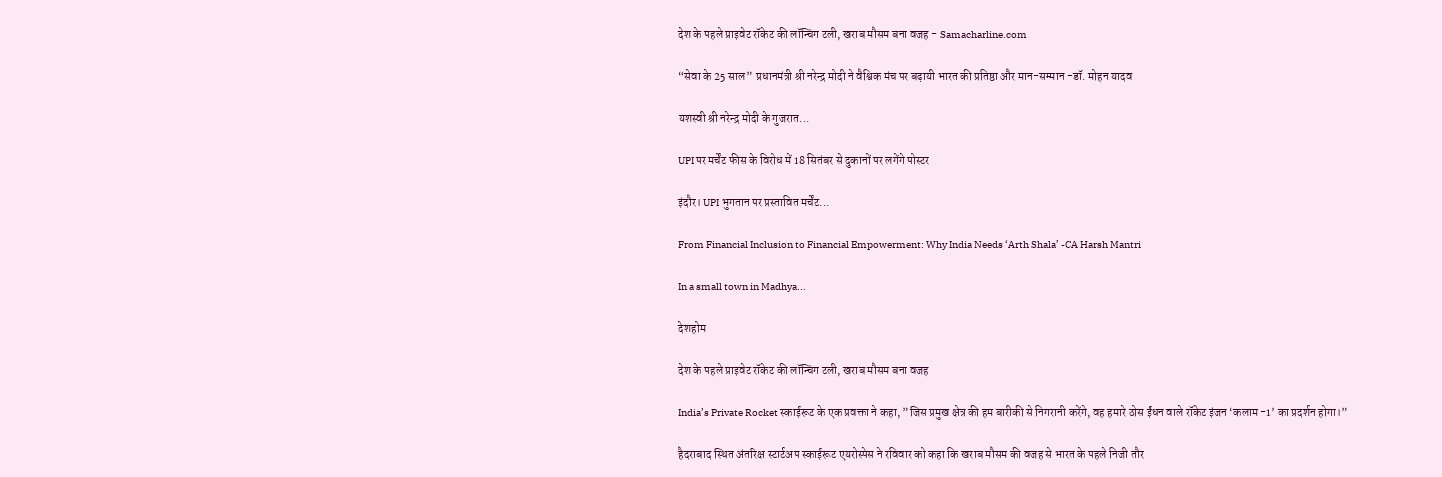देश के पहले प्राइवेट रॉकेट की लॉन्चिंग टली, खराब मौसम बना वजह - Samacharline.com

“सेवा के 25 साल” प्रधानमंत्री श्री नरेन्द्र मोदी ने वैश्विक मंच पर बढ़ायी भारत की प्रतिष्ठा और मान-सम्मान -डॉ. मोहन यादव

यशस्वी श्री नरेन्द्र मोदी के गुजरात...

UPI पर मर्चेंट फीस के विरोध में 18 सितंबर से दुकानों पर लगेंगे पोस्टर

इंदौर। UPI भुगतान पर प्रस्तावित मर्चेंट...

From Financial Inclusion to Financial Empowerment: Why India Needs ‘Arth Shala’ -CA Harsh Mantri

In a small town in Madhya...

देशहोम

देश के पहले प्राइवेट रॉकेट की लॉन्चिंग टली, खराब मौसम बना वजह

India’s Private Rocket स्काईरूट के एक प्रवक्ता ने कहा, ”जिस प्रमुख क्षेत्र की हम बारीकी से निगरानी करेंगे, वह हमारे ठोस ईंधन वाले रॉकेट इंजन ‘कलाम -1’ का प्रदर्शन होगा।”

हैदराबाद स्थित अंतरिक्ष स्टार्टअप स्काईरूट एयरोस्पेस ने रविवार को कहा कि खराब मौसम की वजह से भारत के पहले निजी तौर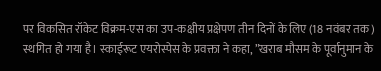पर विकसित रॉकेट विक्रम-एस का उप-कक्षीय प्रक्षेपण तीन दिनों के लिए (18 नवंबर तक) स्थगित हो गया है। स्काईरूट एयरोस्पेस के प्रवक्ता ने कहा, ”खराब मौसम के पूर्वानुमान के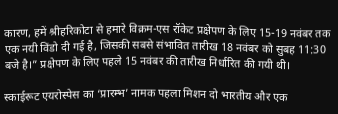कारण, हमें श्रीहरिकोटा से हमारे विक्रम-एस रॉकेट प्रक्षेपण के लिए 15-19 नवंबर तक एक नयी विंडो दी गई है, जिसकी सबसे संभावित तारीख 18 नवंबर को सुबह 11:30 बजे है।” प्रक्षेपण के लिए पहले 15 नवंबर की तारीख निर्धारित की गयी थी।

स्काईरूट एयरोस्पेस का ‘प्रारम्भ’ नामक पहला मिशन दो भारतीय और एक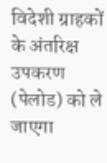विदेशी ग्राहकों के अंतरिक्ष उपकरण (पेलोड) को ले जाएगा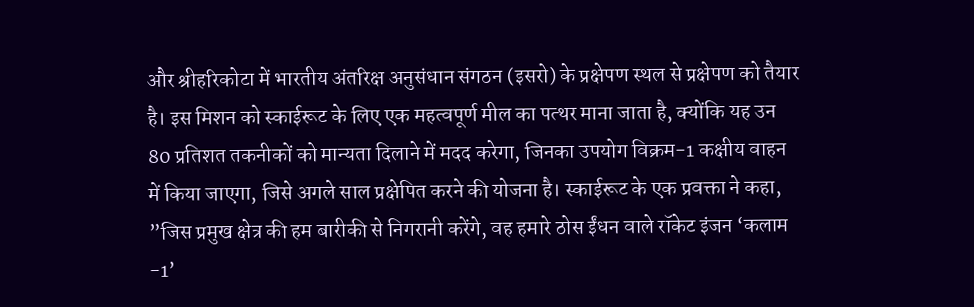और श्रीहरिकोटा में भारतीय अंतरिक्ष अनुसंधान संगठन (इसरो) के प्रक्षेपण स्थल से प्रक्षेपण को तैयार है। इस मिशन को स्काईरूट के लिए एक महत्वपूर्ण मील का पत्थर माना जाता है, क्योंकि यह उन 80 प्रतिशत तकनीकों को मान्यता दिलाने में मदद करेगा, जिनका उपयोग विक्रम-1 कक्षीय वाहन में किया जाएगा, जिसे अगले साल प्रक्षेपित करने की योजना है। स्काईरूट के एक प्रवक्ता ने कहा, ”जिस प्रमुख क्षेत्र की हम बारीकी से निगरानी करेंगे, वह हमारे ठोस ईंधन वाले रॉकेट इंजन ‘कलाम -1’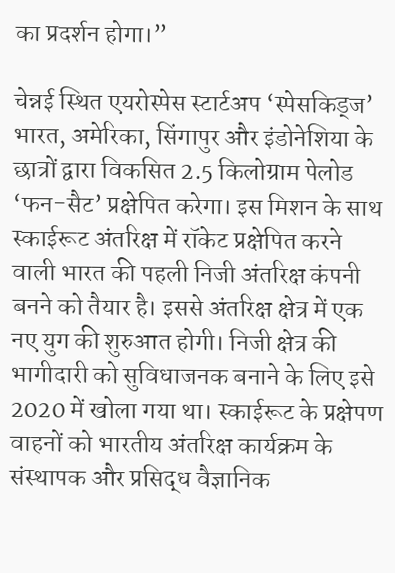का प्रदर्शन होगा।”

चेन्नई स्थित एयरोस्पेस स्टार्टअप ‘स्पेसकिड्ज’ भारत, अमेरिका, सिंगापुर और इंडोनेशिया के छात्रों द्वारा विकसित 2.5 किलोग्राम पेलोड ‘फन-सैट’ प्रक्षेपित करेगा। इस मिशन के साथ स्काईरूट अंतरिक्ष में रॉकेट प्रक्षेपित करने वाली भारत की पहली निजी अंतरिक्ष कंपनी बनने को तैयार है। इससे अंतरिक्ष क्षेत्र में एक नए युग की शुरुआत होगी। निजी क्षेत्र की भागीदारी को सुविधाजनक बनाने के लिए इसे 2020 में खोला गया था। स्काईरूट के प्रक्षेपण वाहनों को भारतीय अंतरिक्ष कार्यक्रम के संस्थापक और प्रसिद्ध वैज्ञानिक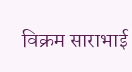विक्रम साराभाई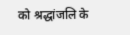को श्रद्धांजलि के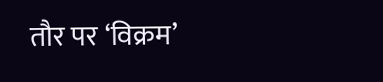तौर पर ‘विक्रम’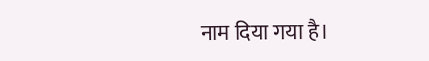नाम दिया गया है।